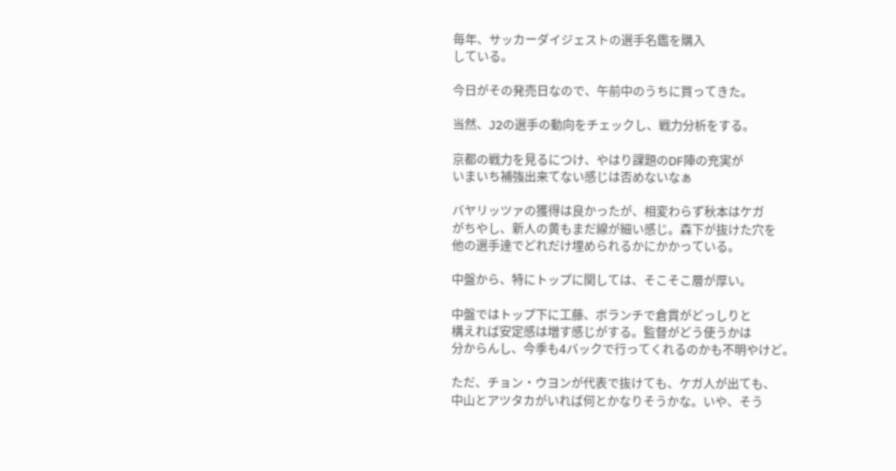毎年、サッカーダイジェストの選手名鑑を購入
している。

今日がその発売日なので、午前中のうちに買ってきた。

当然、J2の選手の動向をチェックし、戦力分析をする。

京都の戦力を見るにつけ、やはり課題のDF陣の充実が
いまいち補強出来てない感じは否めないなぁ

バヤリッツァの獲得は良かったが、相変わらず秋本はケガ
がちやし、新人の黄もまだ線が細い感じ。森下が抜けた穴を
他の選手達でどれだけ埋められるかにかかっている。

中盤から、特にトップに関しては、そこそこ層が厚い。

中盤ではトップ下に工藤、ボランチで倉貫がどっしりと
構えれば安定感は増す感じがする。監督がどう使うかは
分からんし、今季も4バックで行ってくれるのかも不明やけど。

ただ、チョン・ウヨンが代表で抜けても、ケガ人が出ても、
中山とアツタカがいれば何とかなりそうかな。いや、そう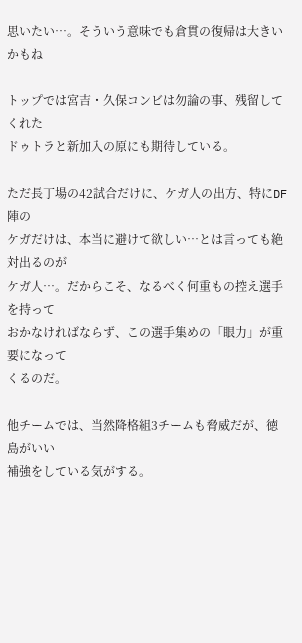思いたい…。そういう意味でも倉貫の復帰は大きいかもね

トップでは宮吉・久保コンビは勿論の事、残留してくれた
ドゥトラと新加入の原にも期待している。

ただ長丁場の42試合だけに、ケガ人の出方、特にDF陣の
ケガだけは、本当に避けて欲しい…とは言っても絶対出るのが
ケガ人…。だからこそ、なるべく何重もの控え選手を持って
おかなければならず、この選手集めの「眼力」が重要になって
くるのだ。

他チームでは、当然降格組3チームも脅威だが、徳島がいい
補強をしている気がする。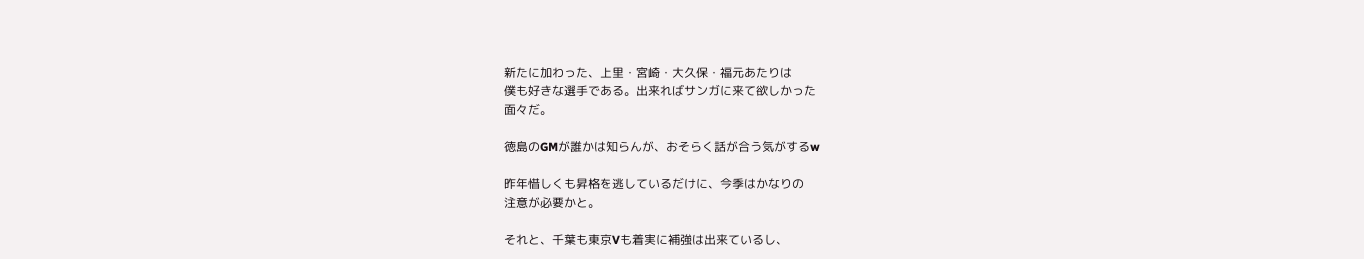新たに加わった、上里・宮崎・大久保・福元あたりは
僕も好きな選手である。出来ればサンガに来て欲しかった
面々だ。

徳島のGMが誰かは知らんが、おそらく話が合う気がするw

昨年惜しくも昇格を逃しているだけに、今季はかなりの
注意が必要かと。

それと、千葉も東京Vも着実に補強は出来ているし、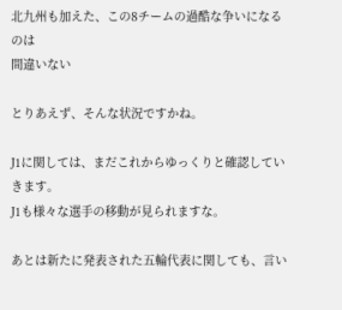北九州も加えた、この8チームの過酷な争いになるのは
間違いない

とりあえず、そんな状況ですかね。

J1に関しては、まだこれからゆっくりと確認していきます。
J1も様々な選手の移動が見られますな。

あとは新たに発表された五輪代表に関しても、言い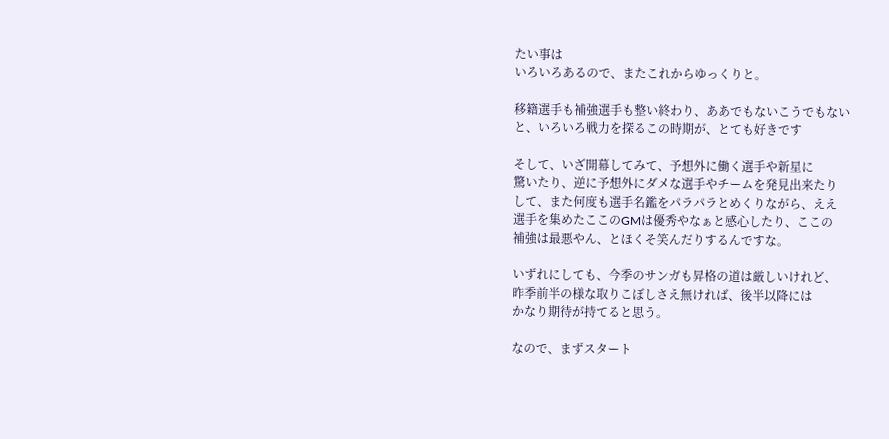たい事は
いろいろあるので、またこれからゆっくりと。

移籍選手も補強選手も整い終わり、ああでもないこうでもない
と、いろいろ戦力を探るこの時期が、とても好きです

そして、いざ開幕してみて、予想外に働く選手や新星に
驚いたり、逆に予想外にダメな選手やチームを発見出来たり
して、また何度も選手名鑑をパラパラとめくりながら、ええ
選手を集めたここのGMは優秀やなぁと感心したり、ここの
補強は最悪やん、とほくそ笑んだりするんですな。

いずれにしても、今季のサンガも昇格の道は厳しいけれど、
昨季前半の様な取りこぼしさえ無ければ、後半以降には
かなり期待が持てると思う。

なので、まずスタート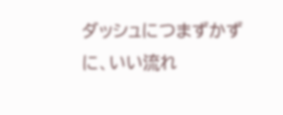ダッシュにつまずかずに、いい流れ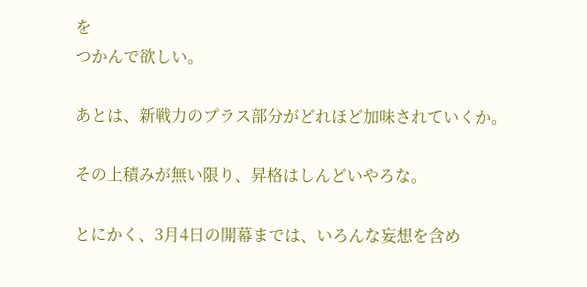を
つかんで欲しい。

あとは、新戦力のプラス部分がどれほど加味されていくか。

その上積みが無い限り、昇格はしんどいやろな。

とにかく、3月4日の開幕までは、いろんな妄想を含め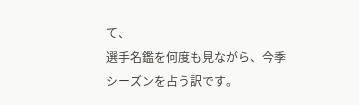て、
選手名鑑を何度も見ながら、今季シーズンを占う訳です。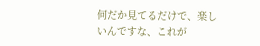何だか見てるだけで、楽しいんですな、これが